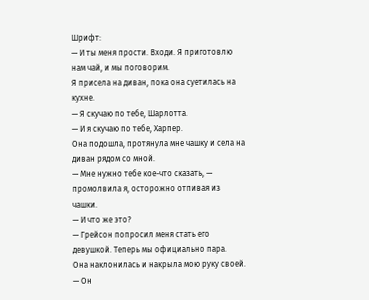Шрифт:
— И ты меня прости. Входи. Я приготовлю нам чай, и мы поговорим.
Я присела на диван, пока она суетилась на кухне.
— Я скучаю по тебе, Шарлотта.
— И я скучаю по тебе, Харпер.
Она подошла, протянула мне чашку и села на диван рядом со мной.
— Мне нужно тебе кое-что сказать, — промолвила я, осторожно отпивая из чашки.
— И что же это?
— Грейсон попросил меня стать его девушкой. Теперь мы официально пара.
Она наклонилась и накрыла мою руку своей.
— Он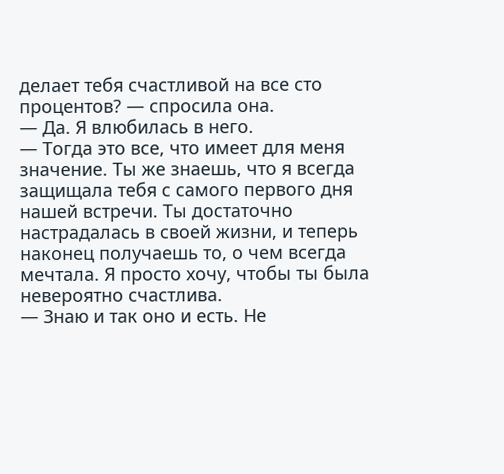делает тебя счастливой на все сто процентов? — спросила она.
— Да. Я влюбилась в него.
— Тогда это все, что имеет для меня значение. Ты же знаешь, что я всегда защищала тебя с самого первого дня нашей встречи. Ты достаточно настрадалась в своей жизни, и теперь наконец получаешь то, о чем всегда мечтала. Я просто хочу, чтобы ты была невероятно счастлива.
— Знаю и так оно и есть. Не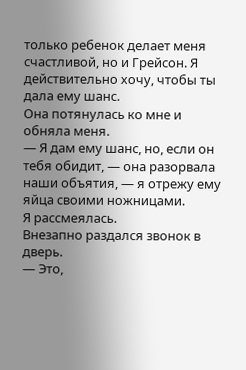только ребенок делает меня счастливой, но и Грейсон. Я действительно хочу, чтобы ты дала ему шанс.
Она потянулась ко мне и обняла меня.
— Я дам ему шанс, но, если он тебя обидит, — она разорвала наши объятия, — я отрежу ему яйца своими ножницами.
Я рассмеялась.
Внезапно раздался звонок в дверь.
— Это,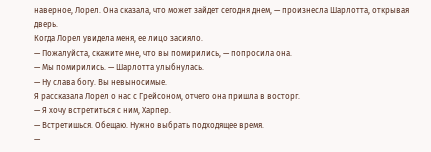наверное, Лорел. Она сказала, что может зайдет сегодня днем, — произнесла Шарлотта, открывая дверь.
Когда Лорел увидела меня, ее лицо засияло.
— Пожалуйста, скажите мне, что вы помирились, — попросила она.
— Мы помирились. — Шарлотта улыбнулась.
— Ну слава богу. Вы невыносимые.
Я рассказала Лорел о нас с Грейсоном, отчего она пришла в восторг.
— Я хочу встретиться с ним, Харпер.
— Встретишься. Обещаю. Нужно выбрать подходящее время.
—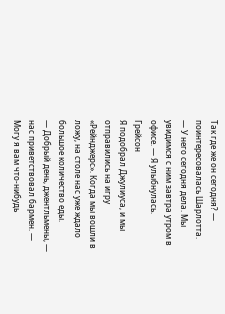Так где же он сегодня? — поинтересовалась Шарлотта.
— У него сегодня дела. Мы увидимся с ним завтра утром в офисе. — Я улыбнулась.
Грейсон
Я подобрал Джулиуса, и мы отправились на игру «Рейнджерс». Когда мы вошли в ложу, на столе нас уже ждало большое количество еды.
— Добрый день, джентльмены, — нас приветствовал бармен. — Могу я вам что-нибудь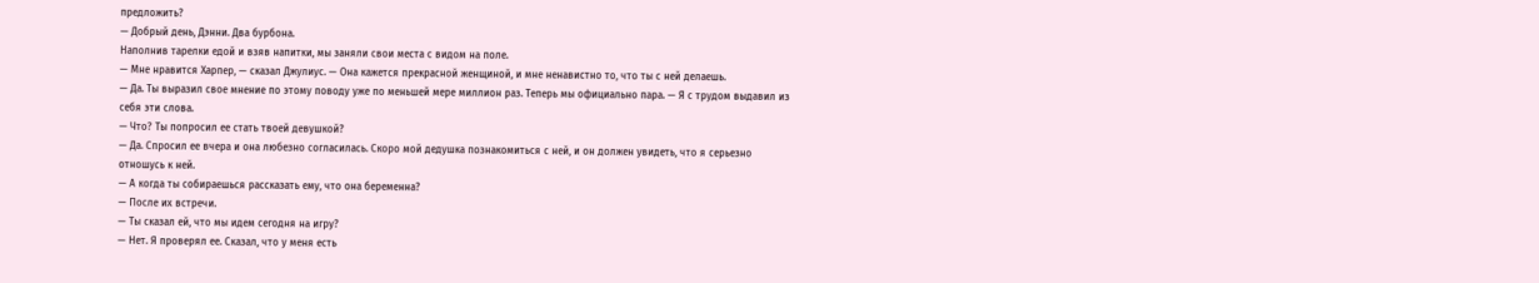предложить?
— Добрый день, Дэнни. Два бурбона.
Наполнив тарелки едой и взяв напитки, мы заняли свои места с видом на поле.
— Мне нравится Харпер, — сказал Джулиус. — Она кажется прекрасной женщиной, и мне ненавистно то, что ты с ней делаешь.
— Да. Ты выразил свое мнение по этому поводу уже по меньшей мере миллион раз. Теперь мы официально пара. — Я с трудом выдавил из себя эти слова.
— Что? Ты попросил ее стать твоей девушкой?
— Да. Спросил ее вчера и она любезно согласилась. Скоро мой дедушка познакомиться с ней, и он должен увидеть, что я серьезно отношусь к ней.
— А когда ты собираешься рассказать ему, что она беременна?
— После их встречи.
— Ты сказал ей, что мы идем сегодня на игру?
— Нет. Я проверял ее. Сказал, что у меня есть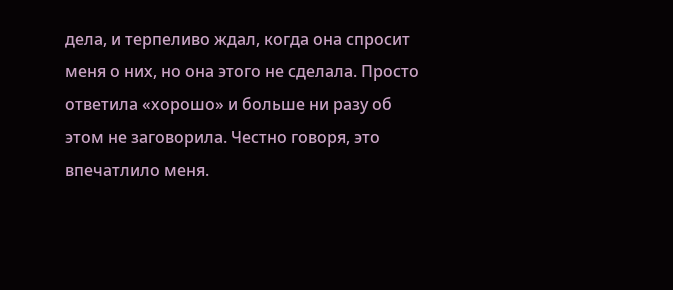дела, и терпеливо ждал, когда она спросит меня о них, но она этого не сделала. Просто ответила «хорошо» и больше ни разу об этом не заговорила. Честно говоря, это впечатлило меня.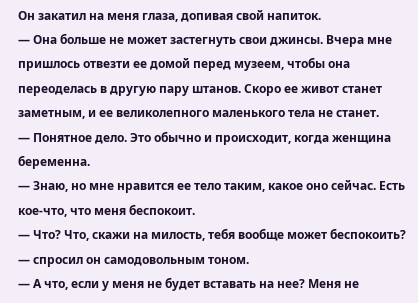Он закатил на меня глаза, допивая свой напиток.
— Она больше не может застегнуть свои джинсы. Вчера мне пришлось отвезти ее домой перед музеем, чтобы она переоделась в другую пару штанов. Скоро ее живот станет заметным, и ее великолепного маленького тела не станет.
— Понятное дело. Это обычно и происходит, когда женщина беременна.
— Знаю, но мне нравится ее тело таким, какое оно сейчас. Есть кое-что, что меня беспокоит.
— Что? Что, скажи на милость, тебя вообще может беспокоить? — спросил он самодовольным тоном.
— А что, если у меня не будет вставать на нее? Меня не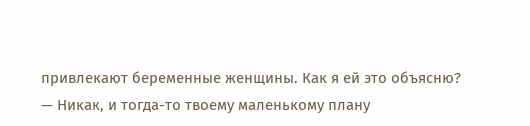привлекают беременные женщины. Как я ей это объясню?
— Никак, и тогда-то твоему маленькому плану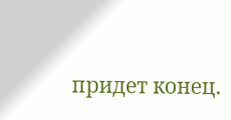придет конец.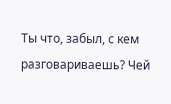Ты что, забыл, с кем разговариваешь? Чей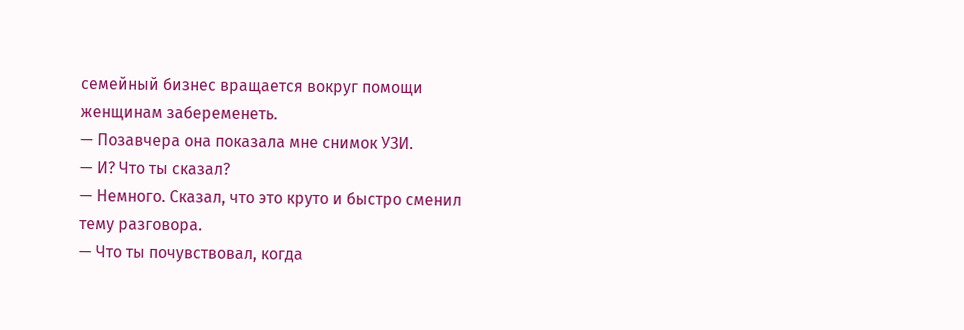семейный бизнес вращается вокруг помощи женщинам забеременеть.
— Позавчера она показала мне снимок УЗИ.
— И? Что ты сказал?
— Немного. Сказал, что это круто и быстро сменил тему разговора.
— Что ты почувствовал, когда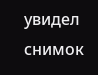увидел снимок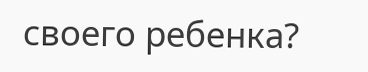своего ребенка?